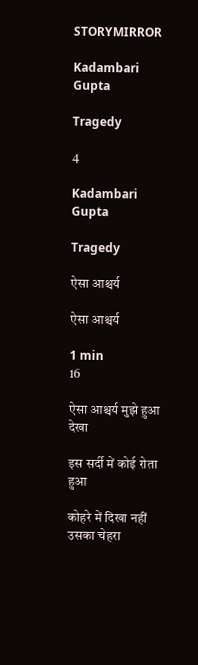STORYMIRROR

Kadambari Gupta

Tragedy

4

Kadambari Gupta

Tragedy

ऐसा आश्चर्य

ऐसा आश्चर्य

1 min
16

ऐसा आश्चर्य मुझे हुआ देखा

इस सर्दी में कोई रोता हुआ

कोहरे में दिखा नहीं उसका चेहरा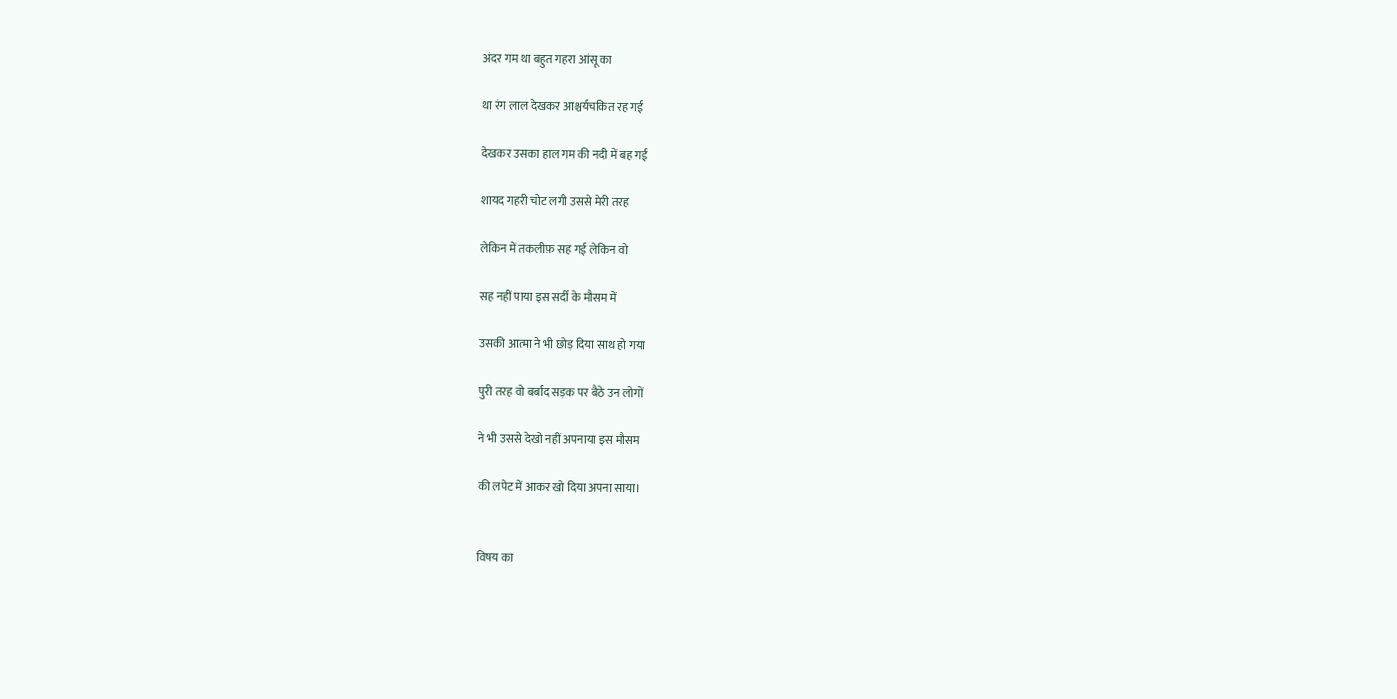अंदर गम था बहुत गहरा आंसू का

था रंग लाल देखकर आश्चर्यचकित रह गई

देखकर उसका हाल गम की नदी में बह गई

शायद गहरी चोट लगी उससे मेरी तरह

लेकिन में तकलीफ़ सह गई लेकिन वो

सह नहीं पाया इस सर्दी के मौसम में

उसकी आत्मा ने भी छोड़ दिया साथ हो गया

पुरी तरह वो बर्बाद सड़क पर बैठे उन लोगों

ने भी उससे देखो नहीं अपनाया इस मौसम

की लपेट में आकर खो दिया अपना साया।


विषय का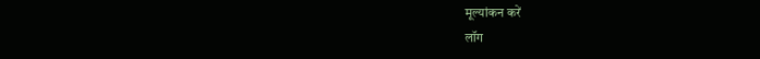मूल्यांकन करें
लॉग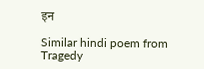इन

Similar hindi poem from Tragedy